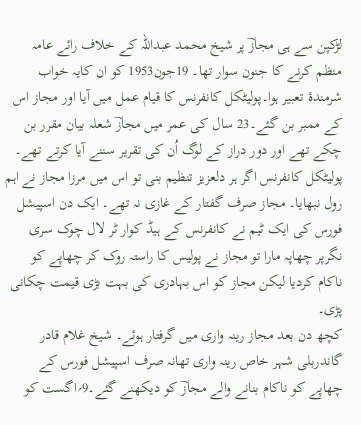لڑکپن سے ہی مجازؔ پر شیخ محمد عبداللہ کے خلاف رائے عامہ منظم کرنے کا جنون سوار تھا۔ 19جون1953 کو ان کایہ خواب شرمندۂ تعبیر ہوا۔پولیٹکل کانفرنس کا قیام عمل میں آیا اور مجاز اس کے ممبر بن گئے۔23 سال کی عمر میں مجازؔ شعلہ بیان مقرر بن چکے تھے اور دور دراز کے لوگ اُن کی تقریر سننے آیا کرتے تھے۔ پولیٹکل کانفرنس اگر ہر دلعزیز تنظیم بنی تو اس میں مرزا مجاز نے اہم رول نبھایا۔ مجاز صرف گفتار کے غازی نہ تھے۔ ایک دن اسپیشل فورس کی ایک ٹیم نے کانفرنس کے ہیڈ کوار ٹر لال چوک سری نگرپر چھاپہ مارا تو مجاز نے پولیس کا راستہ روک کر چھاپے کو ناکام کردیا لیکن مجاز کو اس بہادری کی بہت بڑی قیمت چکانی پڑی۔
کچھ دن بعد مجاز رینہ واری میں گرفتار ہوئے۔ شیخ غلام قادر گاندربلی شہر خاص رینہ واری تھانہ صرف اسپیشل فورس کے چھاپے کو ناکام بنانے والے مجازؔ کو دیکھنے گئے۔9؍اگست کو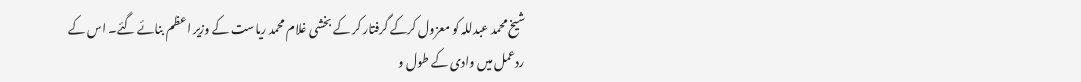شیخ محمد عبدللہ کو معزول کرکے گرفتار کر کے بخشی غلام محمد ریاست کے وزیر اعظم بنائے گئے۔ اس کے ردعمل میں وادی کے طول و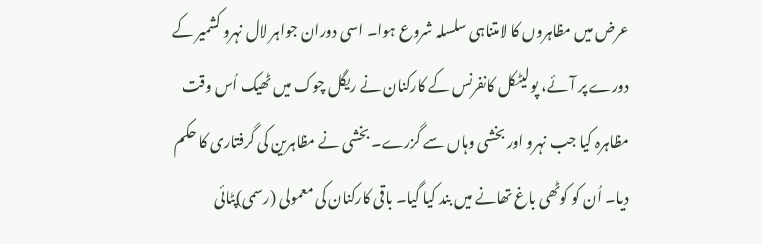عرض میں مظاہروں کا لامتناہی سلسلہ شروع ہوا۔ اسی دوران جواہر لال نہرو کشمیر کے دورے پر آئے، پولیٹکل کانفرنس کے کارکنان نے ریگل چوک میں ٹھیک اُس وقت مظاہرہ کیا جب نہرو اور بخشی وہاں سے گزرے۔ بخشی نے مظاہرین کی گرفتاری کا حکم دیا۔ اُن کو کوٹھی باغ تھانے میں بند کیا گیا۔ باقی کارکنان کی معمولی (رسمی)پٹائی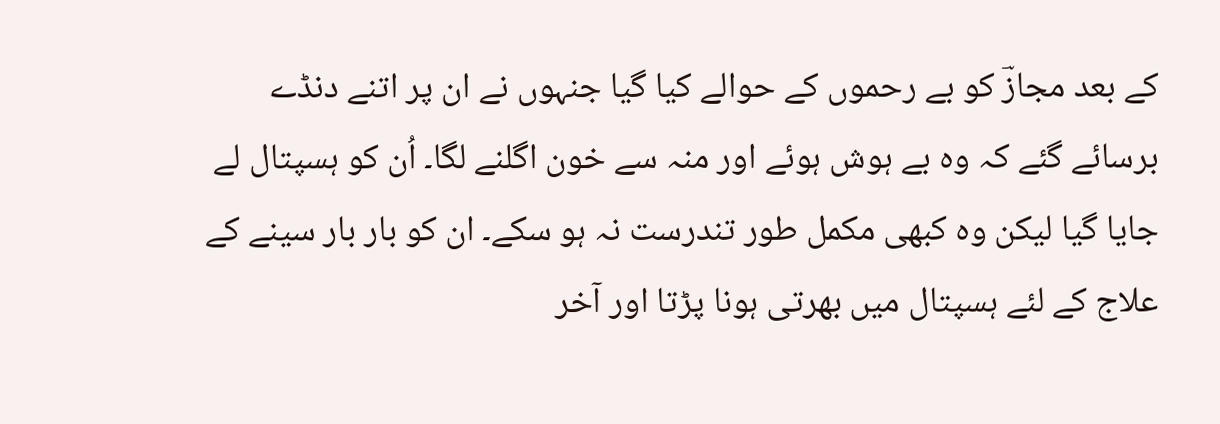کے بعد مجازؔ کو بے رحموں کے حوالے کیا گیا جنہوں نے ان پر اتنے دنڈے برسائے گئے کہ وہ بے ہوش ہوئے اور منہ سے خون اگلنے لگا۔ اُن کو ہسپتال لے جایا گیا لیکن وہ کبھی مکمل طور تندرست نہ ہو سکے۔ ان کو بار بار سینے کے علاج کے لئے ہسپتال میں بھرتی ہونا پڑتا اور آخر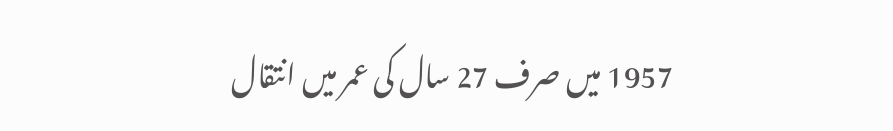1957 میں صرف 27 سال کی عمر میں انتقال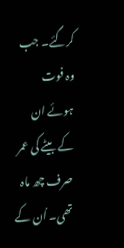کرگئے۔ جب وہ فوت ہوئے ان کے بیٹے کی عمر صرف چھ ماہ تھی۔ اُن کے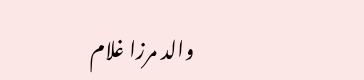والد مرزا غلام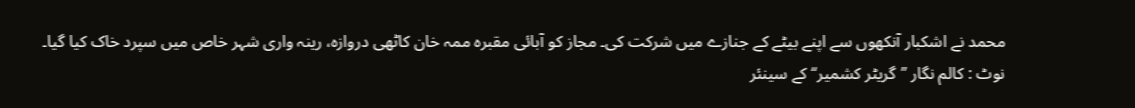محمد نے اشکبار آنکھوں سے اپنے بیٹے کے جنازے میں شرکت کی۔ مجاز کو آبائی مقبرہ ممہ خان کاٹھی دروازہ، رینہ واری شہر خاص میں سپرد خاک کیا گیا۔
نوٹ : کالم نگار ’’گریٹر کشمیر‘‘ کے سینئر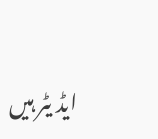ایڈ یٹر ہیں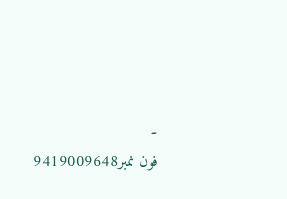۔
فون نمبر9419009648